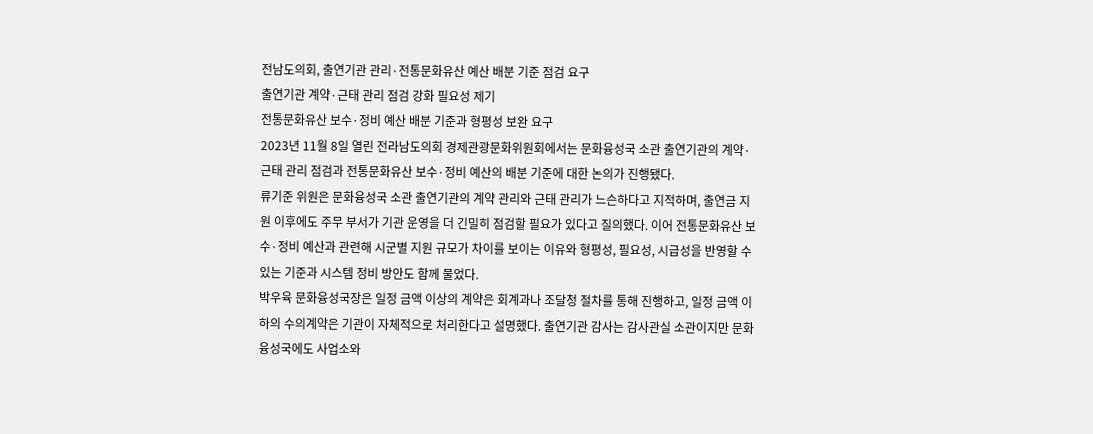전남도의회, 출연기관 관리·전통문화유산 예산 배분 기준 점검 요구
출연기관 계약·근태 관리 점검 강화 필요성 제기
전통문화유산 보수·정비 예산 배분 기준과 형평성 보완 요구
2023년 11월 8일 열린 전라남도의회 경제관광문화위원회에서는 문화융성국 소관 출연기관의 계약·근태 관리 점검과 전통문화유산 보수·정비 예산의 배분 기준에 대한 논의가 진행됐다.
류기준 위원은 문화융성국 소관 출연기관의 계약 관리와 근태 관리가 느슨하다고 지적하며, 출연금 지원 이후에도 주무 부서가 기관 운영을 더 긴밀히 점검할 필요가 있다고 질의했다. 이어 전통문화유산 보수·정비 예산과 관련해 시군별 지원 규모가 차이를 보이는 이유와 형평성, 필요성, 시급성을 반영할 수 있는 기준과 시스템 정비 방안도 함께 물었다.
박우육 문화융성국장은 일정 금액 이상의 계약은 회계과나 조달청 절차를 통해 진행하고, 일정 금액 이하의 수의계약은 기관이 자체적으로 처리한다고 설명했다. 출연기관 감사는 감사관실 소관이지만 문화융성국에도 사업소와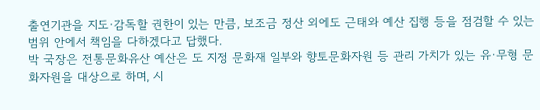출연기관을 지도·감독할 권한이 있는 만큼, 보조금 정산 외에도 근태와 예산 집행 등을 점검할 수 있는 범위 안에서 책임을 다하겠다고 답했다.
박 국장은 전통문화유산 예산은 도 지정 문화재 일부와 향토문화자원 등 관리 가치가 있는 유·무형 문화자원을 대상으로 하며, 시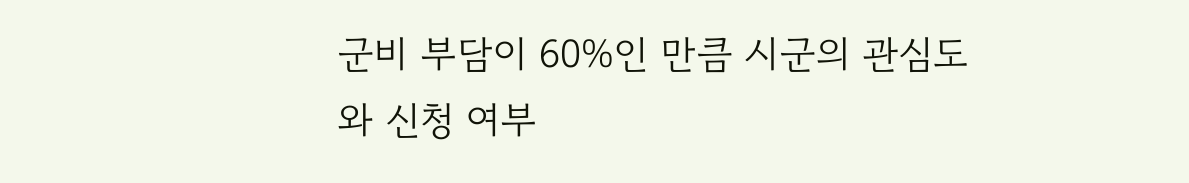군비 부담이 60%인 만큼 시군의 관심도와 신청 여부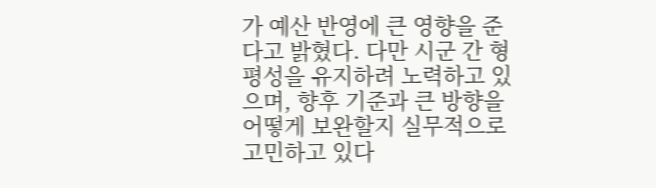가 예산 반영에 큰 영향을 준다고 밝혔다. 다만 시군 간 형평성을 유지하려 노력하고 있으며, 향후 기준과 큰 방향을 어떻게 보완할지 실무적으로 고민하고 있다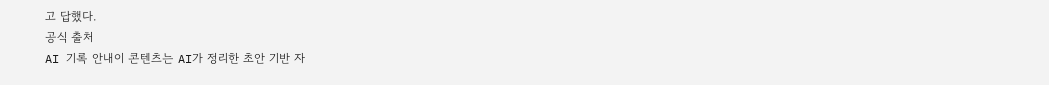고 답했다.
공식 출처
AI 기록 안내이 콘텐츠는 AI가 정리한 초안 기반 자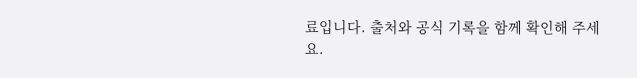료입니다. 출처와 공식 기록을 함께 확인해 주세요.